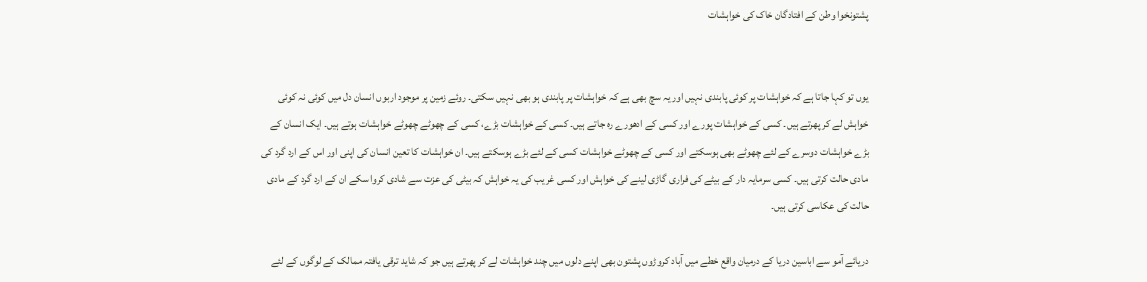پشتونخوا وطن کے افتادگان خاک کی خواہشات


یوں تو کہا جاتا ہے کہ خواہشات پر کوئی پابندی نہیں اور یہ سچ بھی ہے کہ خواہشات پر پابندی ہو بھی نہیں سکتی۔ روئے زمین پر موجود اربوں انسان دل میں کوئی نہ کوئی خواہش لے کر پھرتے ہیں۔ کسی کے خواہشات پورے اور کسی کے ادھورے رہ جاتے ہیں۔ کسی کے خواہشات بڑے، کسی کے چھوٹے چھوٹے خواہشات ہوتے ہیں۔ ایک انسان کے بڑے خواہشات دوسرے کے لئے چھوٹے بھی ہوسکتے اور کسی کے چھوٹے خواہشات کسی کے لئے بڑے ہوسکتے ہیں۔ ان خواہشات کا تعین انسان کی اپنی اور اس کے ارد گرد کی مادی حالت کرتی ہیں۔ کسی سرمایہ دار کے بیٹے کی فراری گاڑی لینے کی خواہش اور کسی غریب کی یہ خواہش کہ بیٹی کی عزت سے شادی کروا سکے ان کے ارد گرد کے مادی حالت کی عکاسی کرتی ہیں۔

دریائے آمو سے اباسین دریا کے درمیان واقع خطے میں آباد کروڑوں پشتون بھی اپنے دلوں میں چند خواہشات لے کر پھرتے ہیں جو کہ شاید ترقی یافتہ ممالک کے لوگوں کے لئے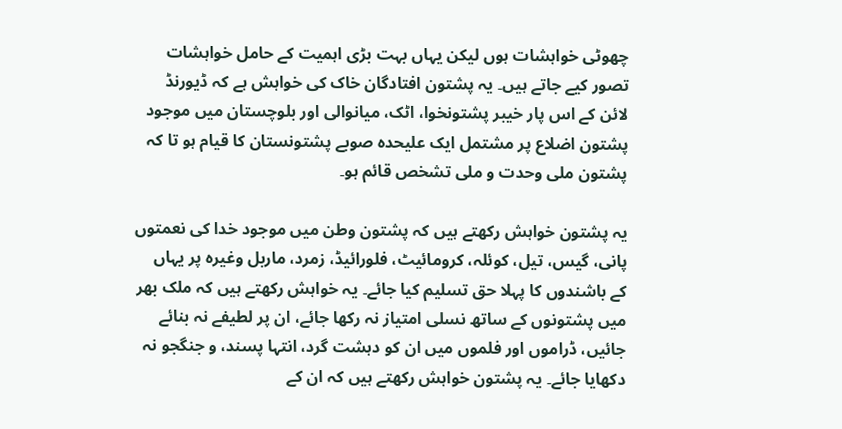چھوٹی خواہشات ہوں لیکن یہاں بہت بڑی اہمیت کے حامل خواہشات تصور کیے جاتے ہیں۔ یہ پشتون افتادگان خاک کی خواہش ہے کہ ڈیورنڈ لائن کے اس پار خیبر پشتونخوا، اٹک، میانوالی اور بلوچستان میں موجود پشتون اضلاع پر مشتمل ایک علیحدہ صوبے پشتونستان کا قیام ہو تا کہ پشتون ملی وحدت و ملی تشخص قائم ہو۔

یہ پشتون خواہش رکھتے ہیں کہ پشتون وطن میں موجود خدا کی نعمتوں پانی، گیس، تیل، کوئلہ، کرومائیٹ، فلورائیڈ، زمرد، ماربل وغیرہ پر یہاں کے باشندوں کا پہلا حق تسلیم کیا جائے۔ یہ خواہش رکھتے ہیں کہ ملک بھر میں پشتونوں کے ساتھ نسلی امتیاز نہ رکھا جائے، ان پر لطیفے نہ بنائے جائیں، ڈراموں اور فلموں میں ان کو دہشت گرد، انتہا پسند، و جنگجو نہ دکھایا جائے۔ یہ پشتون خواہش رکھتے ہیں کہ ان کے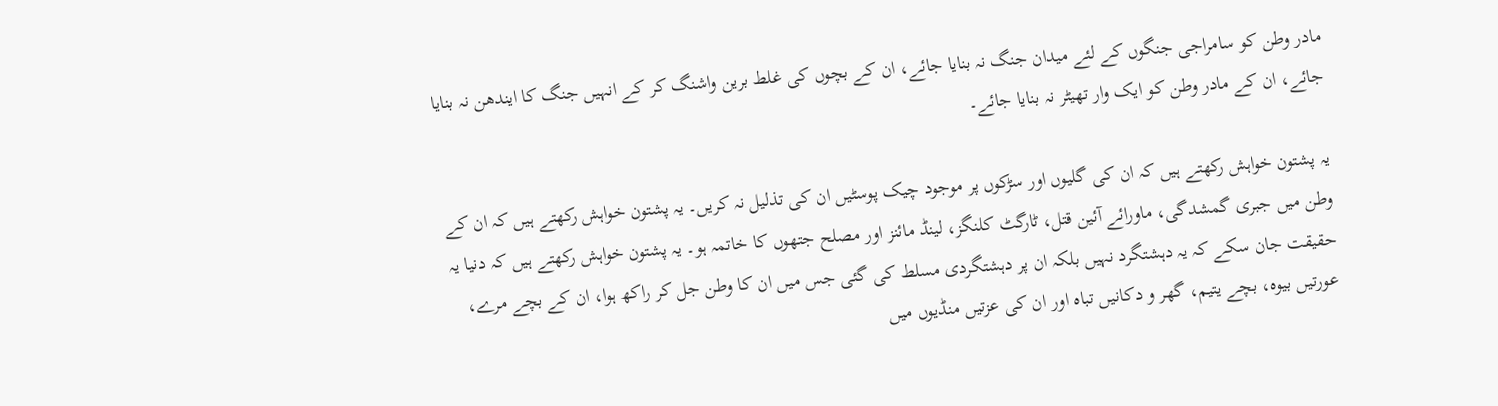مادر وطن کو سامراجی جنگوں کے لئے میدان جنگ نہ بنایا جائے، ان کے بچوں کی غلط برین واشنگ کر کے انہیں جنگ کا ایندھن نہ بنایا جائے، ان کے مادر وطن کو ایک وار تھیٹر نہ بنایا جائے۔

یہ پشتون خواہش رکھتے ہیں کہ ان کی گلیوں اور سڑکوں پر موجود چیک پوسٹیں ان کی تذلیل نہ کریں۔ یہ پشتون خواہش رکھتے ہیں کہ ان کے وطن میں جبری گمشدگی، ماورائے آئین قتل، ٹارگٹ کلنگز، لینڈ مائنز اور مصلح جتھوں کا خاتمہ ہو۔ یہ پشتون خواہش رکھتے ہیں کہ دنیا یہ حقیقت جان سکے کہ یہ دہشتگرد نہیں بلکہ ان پر دہشتگردی مسلط کی گئی جس میں ان کا وطن جل کر راکھ ہوا، ان کے بچے مرے، عورتیں بیوہ، بچے یتیم، گھر و دکانیں تباہ اور ان کی عزتیں منڈیوں میں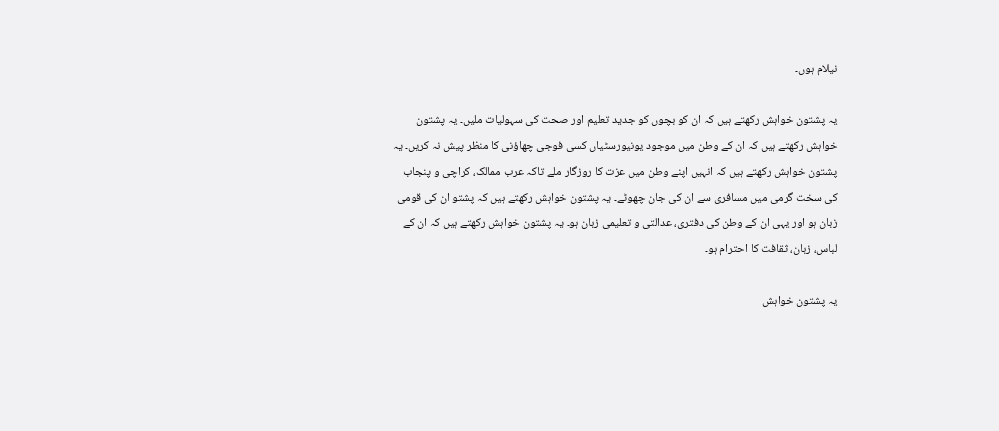نیلام ہوں۔

یہ پشتون خواہش رکھتے ہیں کہ ان کو بچوں کو جدید تعلیم اور صحت کی سہولیات ملیں۔ یہ پشتون خواہش رکھتے ہیں کہ ان کے وطن میں موجود یونیورسٹیاں کسی فوجی چھاؤنی کا منظر پیش نہ کریں۔ یہ پشتون خواہش رکھتے ہیں کہ انہیں اپنے وطن میں عزت کا روزگار ملے تاکہ عرب ممالک، کراچی و پنجاب کی سخت گرمی میں مسافری سے ان کی جان چھوٹے۔ یہ پشتون خواہش رکھتے ہیں کہ پشتو ان کی قومی زبان ہو اور یہی ان کے وطن کی دفتری، عدالتی و تعلیمی زبان ہو۔ یہ پشتون خواہش رکھتے ہیں کہ ان کے لباس، زبان، ثقافت کا احترام ہو۔

یہ پشتون خواہش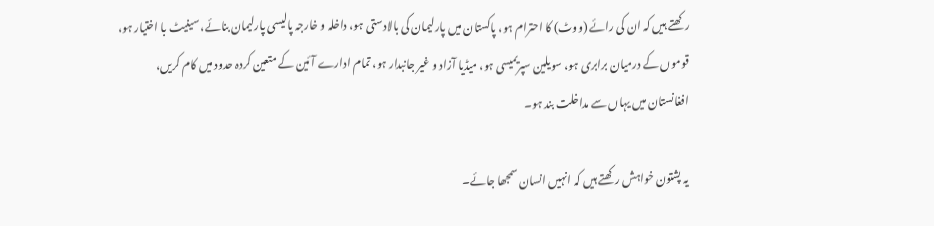رکھتے ہیں کہ ان کی رائے (ووٹ) کا احترام ہو، پاکستان میں پارلیمان کی بالادستی ہو، داخلہ و خارجہ پالیسی پارلیمان بنائے، سینیٹ با اختیار ہو، قوموں کے درمیان برابری ہو، سویلین سپریمیسی ہو، میڈیا آزاد و غیر جانبدار ہو، تمام ادارے آئین کے متعین کردہ حدود میں کام کریں، افغانستان میں یہاں سے مداخلت بند ہو۔

یہ پشتون خواہش رکھتے ہیں کہ انہیں انسان سمجھا جائے۔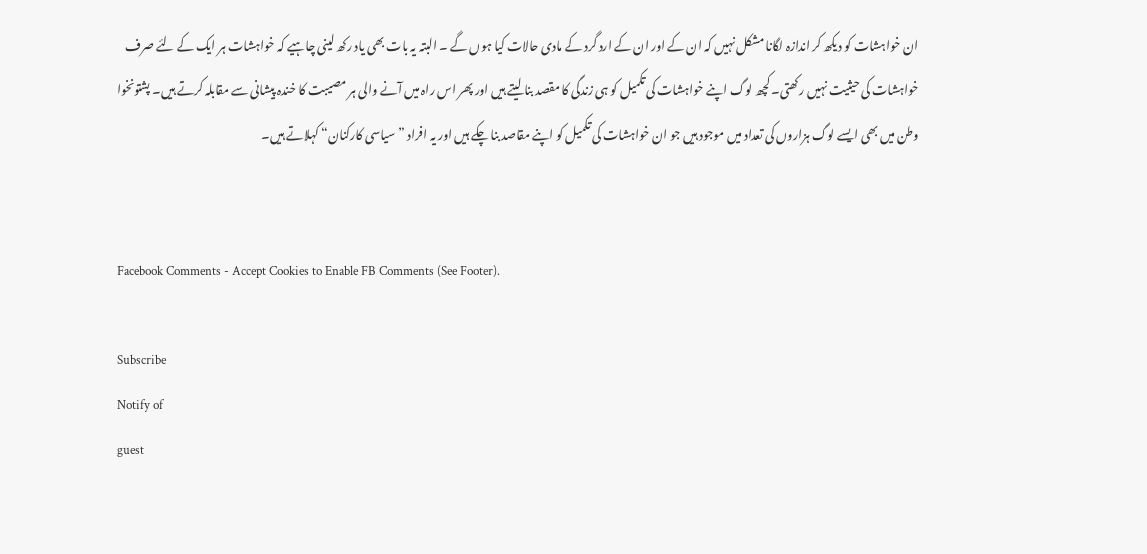ان خواہشات کو دیکھ کر اندازہ لگانا مشکل نہیں کہ ان کے اور ان کے ارد گرد کے مادی حالات کیا ہوں گے ۔ البتہ یہ بات بھی یاد رکھ لینی چاہیے کہ خواہشات ہر ایک کے لئے صرف خواہشات کی حیثیت نہیں رکھتی۔ کچھ لوگ اپنے خواہشات کی تکمیل کو ہی زندگی کا مقصد بنا لیتے ہیں اور پھر اس راہ میں آنے والی ہر مصیبت کا خندہ پیشانی سے مقابلہ کرتے ہیں۔ پشتونخوا وطن میں بھی ایسے لوگ ہزاروں کی تعداد میں موجود ہیں جو ان خواہشات کی تکمیل کو اپنے مقاصد بنا چکے ہیں اور یہ افراد ”سیاسی کارکنان“ کہلاتے ہیں۔


Facebook Comments - Accept Cookies to Enable FB Comments (See Footer).

Subscribe
Notify of
guest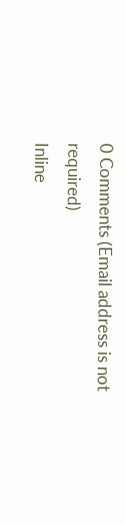0 Comments (Email address is not required)
Inline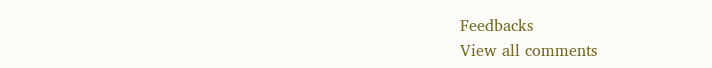Feedbacks
View all comments